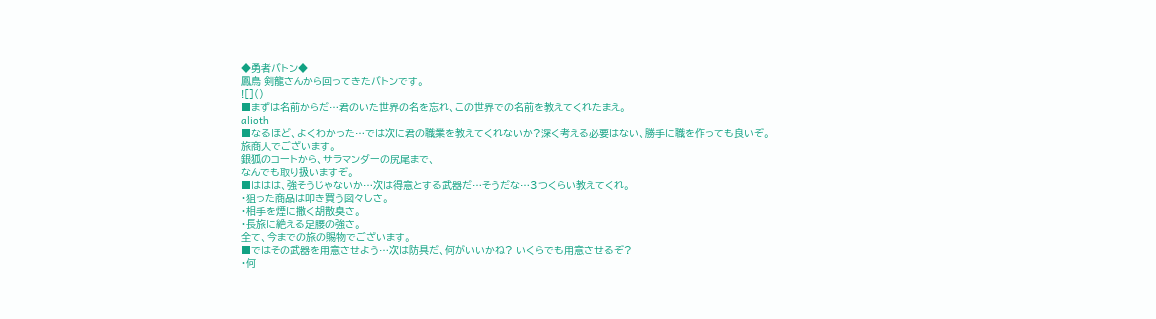◆勇者バトン◆
鳳鳥 剣龍さんから回ってきたバトンです。
![]()
■まずは名前からだ…君のいた世界の名を忘れ、この世界での名前を教えてくれたまえ。
alioth
■なるほど、よくわかった…では次に君の職業を教えてくれないか?深く考える必要はない、勝手に職を作っても良いぞ。
旅商人でございます。
銀狐のコートから、サラマンダーの尻尾まで、
なんでも取り扱いますぞ。
■ははは、強そうじゃないか…次は得意とする武器だ…そうだな…3つくらい教えてくれ。
・狙った商品は叩き買う図々しさ。
・相手を煙に撒く胡散臭さ。
・長旅に絶える足腰の強さ。
全て、今までの旅の賜物でございます。
■ではその武器を用意させよう…次は防具だ、何がいいかね? いくらでも用意させるぞ?
・何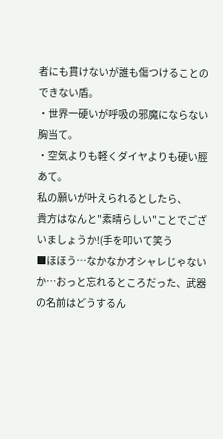者にも貫けないが誰も傷つけることのできない盾。
・世界一硬いが呼吸の邪魔にならない胸当て。
・空気よりも軽くダイヤよりも硬い脛あて。
私の願いが叶えられるとしたら、
貴方はなんと"素晴らしい"ことでございましょうか!(手を叩いて笑う
■ほほう…なかなかオシャレじゃないか…おっと忘れるところだった、武器の名前はどうするん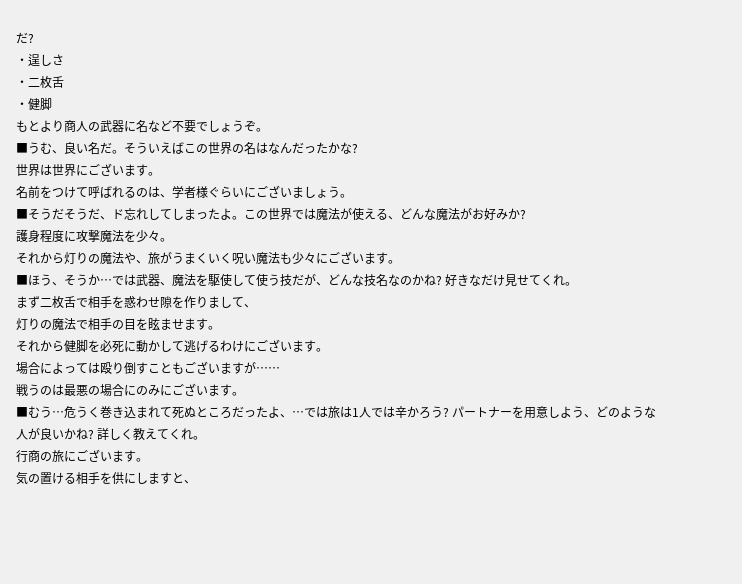だ?
・逞しさ
・二枚舌
・健脚
もとより商人の武器に名など不要でしょうぞ。
■うむ、良い名だ。そういえばこの世界の名はなんだったかな?
世界は世界にございます。
名前をつけて呼ばれるのは、学者様ぐらいにございましょう。
■そうだそうだ、ド忘れしてしまったよ。この世界では魔法が使える、どんな魔法がお好みか?
護身程度に攻撃魔法を少々。
それから灯りの魔法や、旅がうまくいく呪い魔法も少々にございます。
■ほう、そうか…では武器、魔法を駆使して使う技だが、どんな技名なのかね? 好きなだけ見せてくれ。
まず二枚舌で相手を惑わせ隙を作りまして、
灯りの魔法で相手の目を眩ませます。
それから健脚を必死に動かして逃げるわけにございます。
場合によっては殴り倒すこともございますが……
戦うのは最悪の場合にのみにございます。
■むう…危うく巻き込まれて死ぬところだったよ、…では旅は1人では辛かろう? パートナーを用意しよう、どのような人が良いかね? 詳しく教えてくれ。
行商の旅にございます。
気の置ける相手を供にしますと、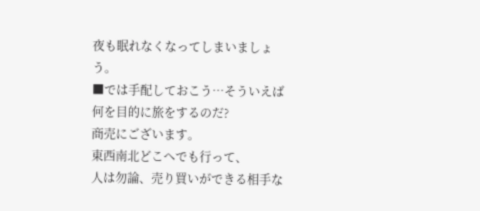夜も眠れなくなってしまいましょう。
■では手配しておこう…そういえば何を目的に旅をするのだ?
商売にございます。
東西南北どこへでも行って、
人は勿論、売り買いができる相手な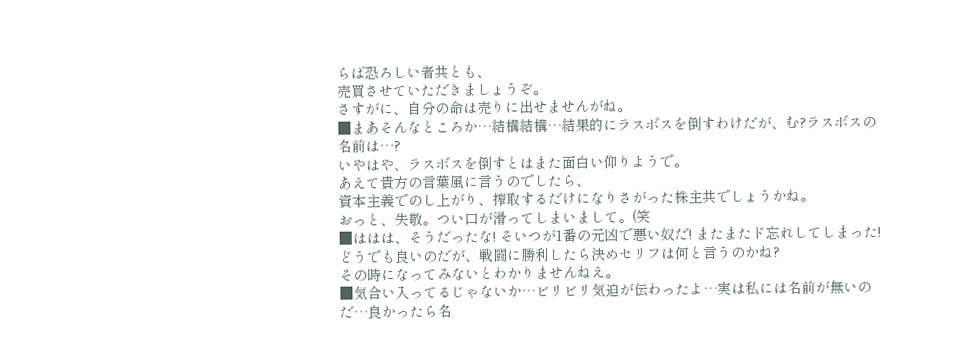らば恐ろしい者共とも、
売買させていただきましょうぞ。
さすがに、自分の命は売りに出せませんがね。
■まあそんなところか…結構結構…結果的にラスボスを倒すわけだが、む?ラスボスの名前は…?
いやはや、ラスボスを倒すとはまた面白い仰りようで。
あえて貴方の言葉風に言うのでしたら、
資本主義でのし上がり、搾取するだけになりさがった株主共でしょうかね。
おっと、失敬。つい口が滑ってしまいまして。(笑
■ははは、そうだったな! そいつが1番の元凶で悪い奴だ! またまたド忘れしてしまった! どうでも良いのだが、戦闘に勝利したら決めセリフは何と言うのかね?
その時になってみないとわかりませんねえ。
■気合い入ってるじゃないか…ビリビリ気迫が伝わったよ…実は私には名前が無いのだ…良かったら名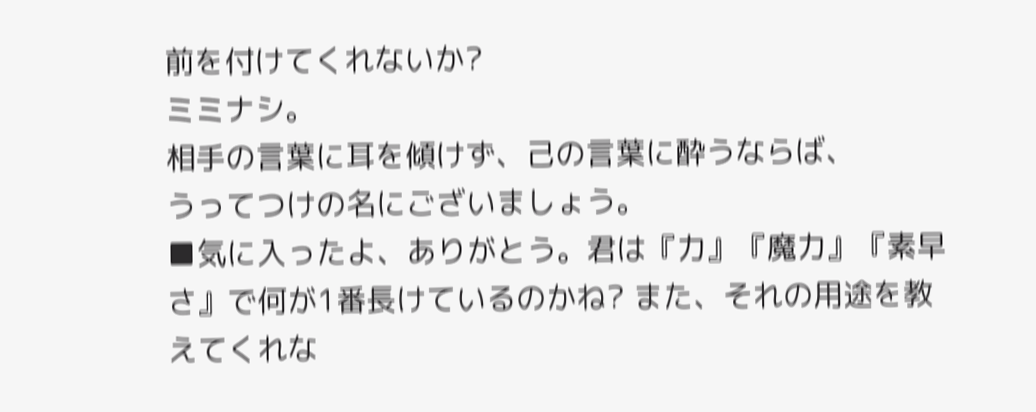前を付けてくれないか?
ミミナシ。
相手の言葉に耳を傾けず、己の言葉に酔うならば、
うってつけの名にございましょう。
■気に入ったよ、ありがとう。君は『力』『魔力』『素早さ』で何が1番長けているのかね? また、それの用途を教えてくれな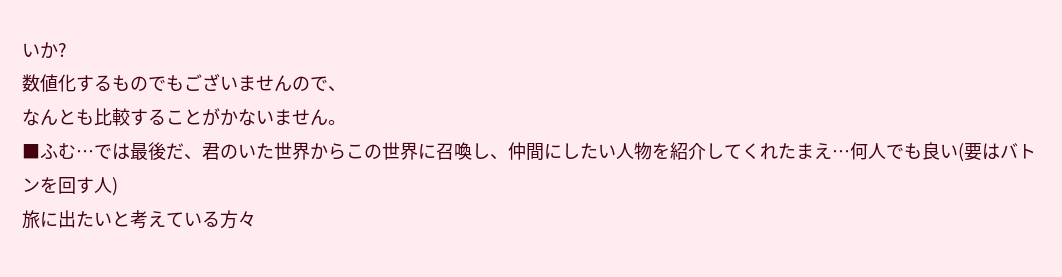いか?
数値化するものでもございませんので、
なんとも比較することがかないません。
■ふむ…では最後だ、君のいた世界からこの世界に召喚し、仲間にしたい人物を紹介してくれたまえ…何人でも良い(要はバトンを回す人)
旅に出たいと考えている方々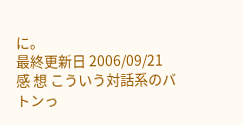に。
最終更新日 2006/09/21
感 想 こういう対話系のバトンっ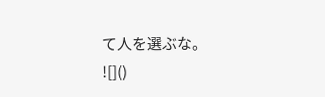て人を選ぶな。
![]()